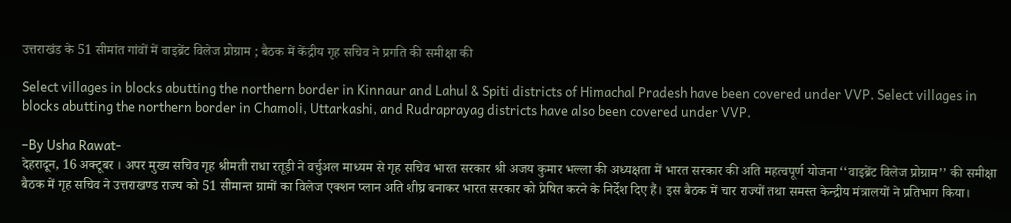उत्तराखंड के 51 सीमांत गांवों में वाइब्रेंट विलेज प्रोग्राम ; बैठक में केंद्रीय गृह सचिव ने प्रगति की समीक्षा की

Select villages in blocks abutting the northern border in Kinnaur and Lahul & Spiti districts of Himachal Pradesh have been covered under VVP. Select villages in blocks abutting the northern border in Chamoli, Uttarkashi, and Rudraprayag districts have also been covered under VVP.

–By Usha Rawat-
देहरादून, 16 अक्टूबर । अपर मुख्य सचिव गृह श्रीमती राधा रतूड़ी ने वर्चुअल माध्यम से गृह सचिव भारत सरकार श्री अजय कुमार भल्ला की अध्यक्षता में भारत सरकार की अति महत्वपूर्ण योजना ‘‘वाइब्रेंट विलेज प्रोग्राम’’ की समीक्षा बैठक में गृह सचिव ने उत्तराखण्ड राज्य को 51 सीमान्त ग्रामों का विलेज एक्शन प्लान अति शीघ्र बनाकर भारत सरकार को प्रेषित करने के निर्देश दिए हैं। इस बैठक में चार राज्यों तथा समस्त केन्द्रीय मंत्रालयों ने प्रतिभाग किया।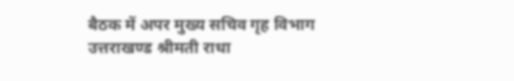बैठक में अपर मुख्य सचिव गृह विभाग उत्तराखण्ड श्रीमती राधा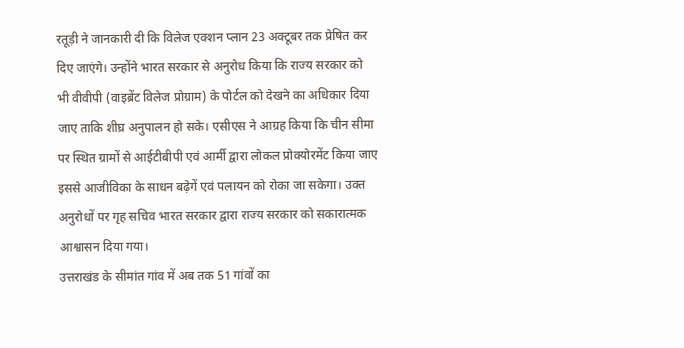रतूड़ी ने जानकारी दी कि विलेज एक्शन प्लान 23 अक्टूबर तक प्रेषित कर दिए जाएंगे। उन्होंने भारत सरकार से अनुरोध किया कि राज्य सरकार को भी वीवीपी (वाइब्रेंट विलेज प्रोग्राम) के पोर्टल को देखने का अधिकार दिया जाए ताकि शीघ्र अनुपालन हो सके। एसीएस ने आग्रह किया कि चीन सीमा पर स्थित ग्रामों से आईटीबीपी एवं आर्मी द्वारा लोकल प्रोक्योरमेंट किया जाए इससे आजीविका के साधन बढ़ेगें एवं पलायन को रोका जा सकेगा। उक्त अनुरोधों पर गृह सचिव भारत सरकार द्वारा राज्य सरकार को सकारात्मक आश्वासन दिया गया।
उत्तराखंड के सीमांत गांव में अब तक 51 गांवों का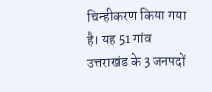चिन्हीकरण किया गया है। यह 51 गांव उत्तराखंड के 3 जनपदों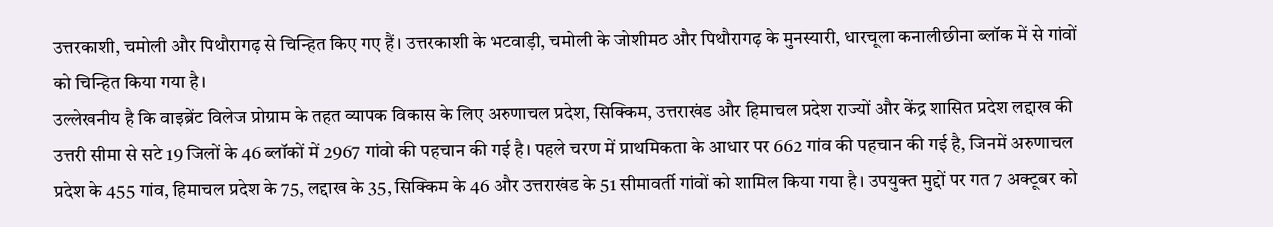उत्तरकाशी, चमोली और पिथौरागढ़ से चिन्हित किए गए हैं। उत्तरकाशी के भटवाड़ी, चमोली के जोशीमठ और पिथौरागढ़ के मुनस्यारी, धारचूला कनालीछीना ब्लॉक में से गांवों को चिन्हित किया गया है।
उल्लेखनीय है कि वाइब्रेंट विलेज प्रोग्राम के तहत व्यापक विकास के लिए अरुणाचल प्रदेश, सिक्किम, उत्तराखंड और हिमाचल प्रदेश राज्यों और केंद्र शासित प्रदेश लद्दाख की उत्तरी सीमा से सटे 19 जिलों के 46 ब्लॉकों में 2967 गांवो की पहचान की गई है। पहले चरण में प्राथमिकता के आधार पर 662 गांव की पहचान की गई है, जिनमें अरुणाचल प्रदेश के 455 गांव, हिमाचल प्रदेश के 75, लद्दाख के 35, सिक्किम के 46 और उत्तराखंड के 51 सीमावर्ती गांवों को शामिल किया गया है। उपयुक्त मुद्दों पर गत 7 अक्टूबर को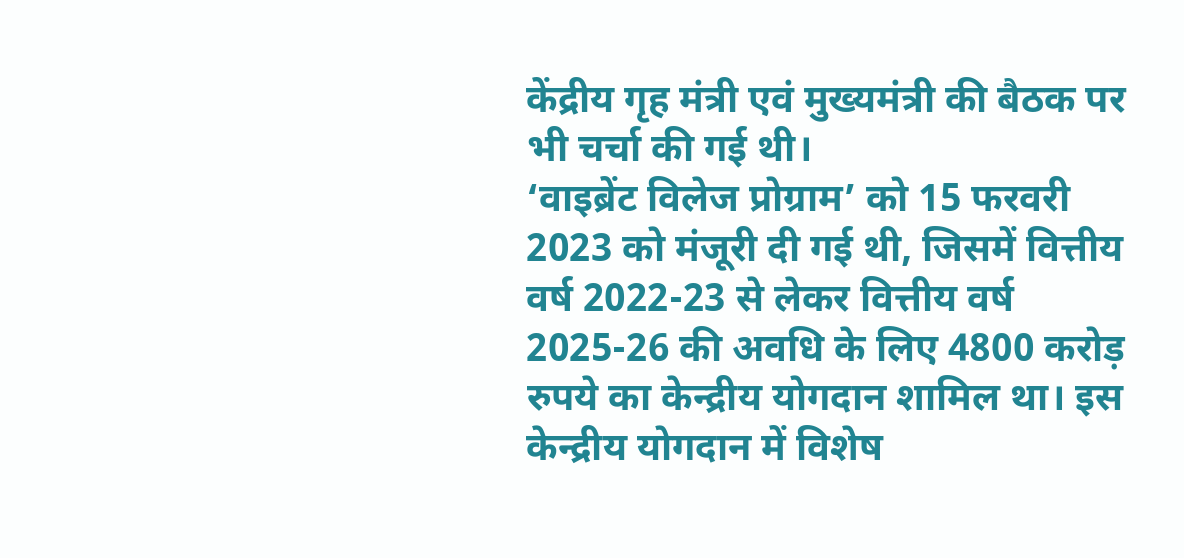केंद्रीय गृह मंत्री एवं मुख्यमंत्री की बैठक पर भी चर्चा की गई थी।
‘वाइब्रेंट विलेज प्रोग्राम’ को 15 फरवरी 2023 को मंजूरी दी गई थी, जिसमें वित्तीय वर्ष 2022-23 से लेकर वित्तीय वर्ष 2025-26 की अवधि के लिए 4800 करोड़ रुपये का केन्द्रीय योगदान शामिल था। इस केन्द्रीय योगदान में विशेष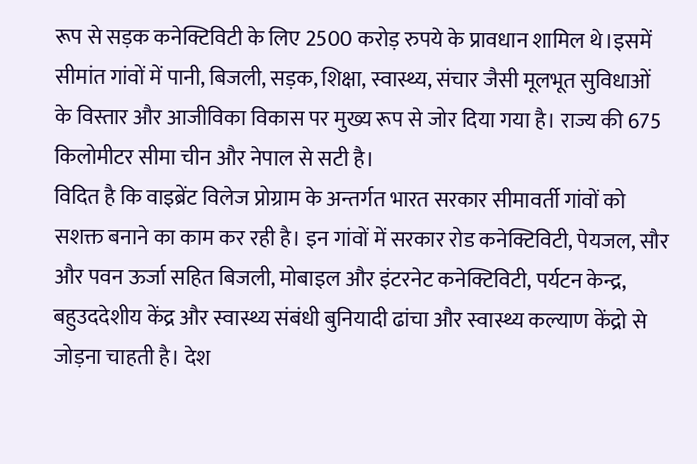रूप से सड़क कनेक्टिविटी के लिए 2500 करोड़ रुपये के प्रावधान शामिल थे।इसमें सीमांत गांवों में पानी, बिजली, सड़क, शिक्षा, स्वास्थ्य, संचार जैसी मूलभूत सुविधाओं के विस्तार और आजीविका विकास पर मुख्य रूप से जोर दिया गया है। राज्य की 675 किलोमीटर सीमा चीन और नेपाल से सटी है।
विदित है कि वाइब्रेंट विलेज प्रोग्राम के अन्तर्गत भारत सरकार सीमावर्ती गांवों को सशक्त बनाने का काम कर रही है। इन गांवों में सरकार रोड कनेक्टिविटी, पेयजल, सौर और पवन ऊर्जा सहित बिजली, मोबाइल और इंटरनेट कनेक्टिविटी, पर्यटन केन्द्र, बहुउददेशीय केंद्र और स्वास्थ्य संबंधी बुनियादी ढांचा और स्वास्थ्य कल्याण केंद्रो से जोड़ना चाहती है। देश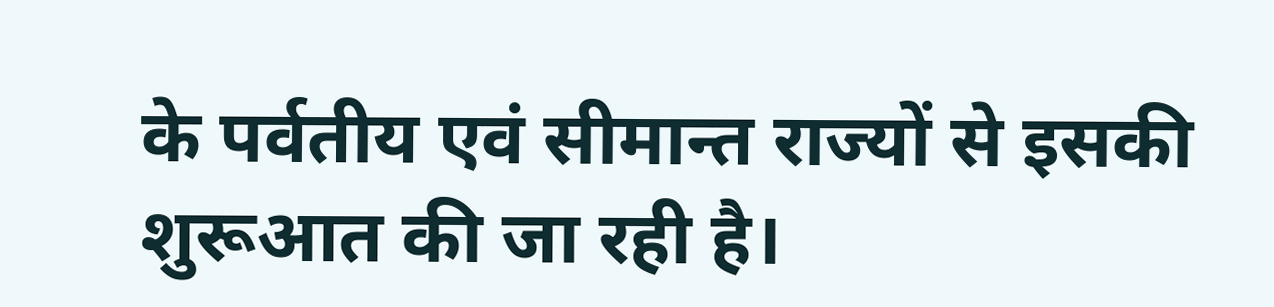के पर्वतीय एवं सीमान्त राज्यों से इसकी शुरूआत की जा रही है।